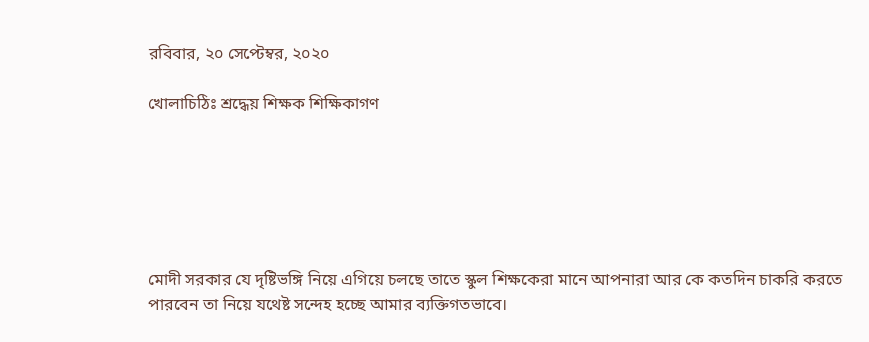রবিবার, ২০ সেপ্টেম্বর, ২০২০

খোলাচিঠিঃ শ্রদ্ধেয় শিক্ষক শিক্ষিকাগণ






মোদী সরকার যে দৃষ্টিভঙ্গি নিয়ে এগিয়ে চলছে তাতে স্কুল শিক্ষকেরা মানে আপনারা আর কে কতদিন চাকরি করতে পারবেন তা নিয়ে যথেষ্ট সন্দেহ হচ্ছে আমার ব্যক্তিগতভাবে।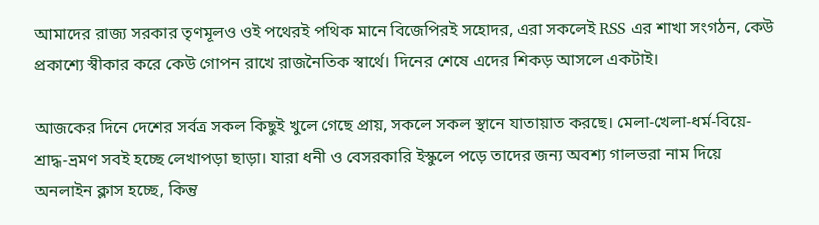আমাদের রাজ্য সরকার তৃণমূলও ওই পথেরই পথিক মানে বিজেপিরই সহোদর, এরা সকলেই RSS এর শাখা সংগঠন, কেউ প্রকাশ্যে স্বীকার করে কেউ গোপন রাখে রাজনৈতিক স্বার্থে। দিনের শেষে এদের শিকড় আসলে একটাই।

আজকের দিনে দেশের সর্বত্র সকল কিছুই খুলে গেছে প্রায়, সকলে সকল স্থানে যাতায়াত করছে। মেলা-খেলা-ধর্ম-বিয়ে-শ্রাদ্ধ-ভ্রমণ সবই হচ্ছে লেখাপড়া ছাড়া। যারা ধনী ও বেসরকারি ইস্কুলে পড়ে তাদের জন্য অবশ্য গালভরা নাম দিয়ে অনলাইন ক্লাস হচ্ছে, কিন্তু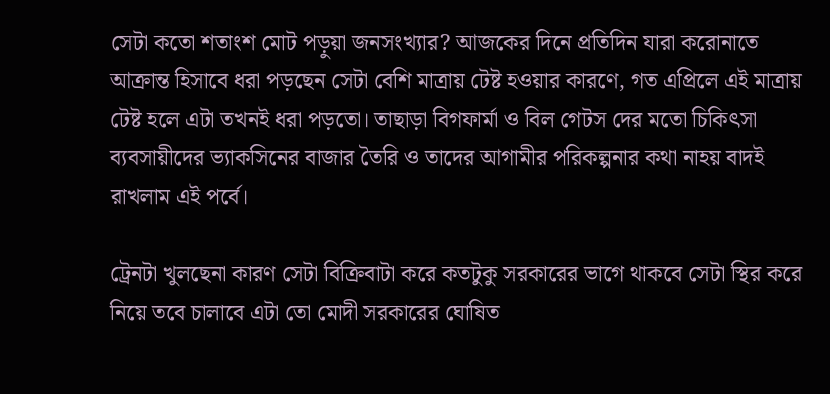সেটা কতো শতাংশ মোট পড়ুয়া জনসংখ্যার? আজকের দিনে প্রতিদিন যারা করোনাতে আক্রান্ত হিসাবে ধরা পড়ছেন সেটা বেশি মাত্রায় টেষ্ট হওয়ার কারণে, গত এপ্রিলে এই মাত্রায় টেষ্ট হলে এটা তখনই ধরা পড়তো। তাছাড়া বিগফার্মা ও বিল গেটস দের মতো চিকিৎসা ব্যবসায়ীদের ভ্যাকসিনের বাজার তৈরি ও তাদের আগামীর পরিকল্পনার কথা নাহয় বাদই রাখলাম এই পর্বে।

ট্রেনটা খুলছেনা কারণ সেটা বিক্রিবাটা করে কতটুকু সরকারের ভাগে থাকবে সেটা স্থির করে নিয়ে তবে চালাবে এটা তো মোদী সরকারের ঘোষিত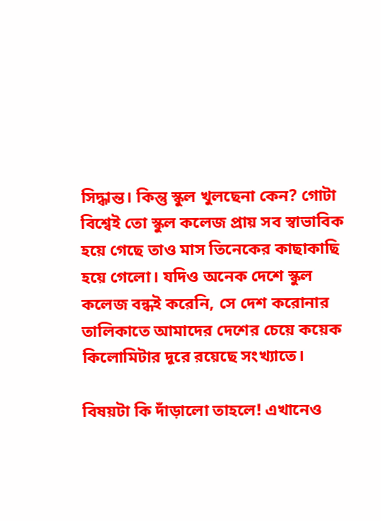সিদ্ধান্ত। কিন্তু স্কুল খুলছেনা কেন? গোটা বিশ্বেই তো স্কুল কলেজ প্রায় সব স্বাভাবিক হয়ে গেছে তাও মাস তিনেকের কাছাকাছি হয়ে গেলো। যদিও অনেক দেশে স্কুল কলেজ বন্ধই করেনি, সে দেশ করোনার তালিকাতে আমাদের দেশের চেয়ে কয়েক কিলোমিটার দূরে রয়েছে সংখ্যাতে।

বিষয়টা কি দাঁড়ালো তাহলে! এখানেও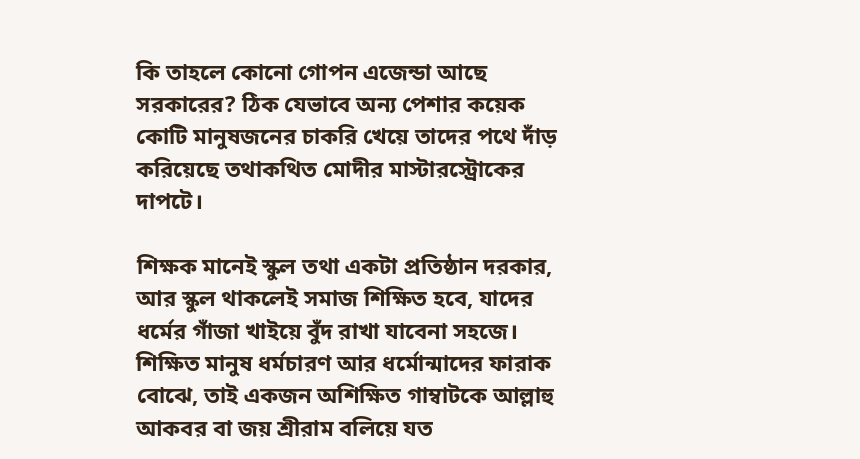কি তাহলে কোনো গোপন এজেন্ডা আছে সরকারের? ঠিক যেভাবে অন্য পেশার কয়েক কোটি মানুষজনের চাকরি খেয়ে তাদের পথে দাঁড় করিয়েছে তথাকথিত মোদীর মাস্টারস্ট্রোকের দাপটে।

শিক্ষক মানেই স্কুল তথা একটা প্রতিষ্ঠান দরকার, আর স্কুল থাকলেই সমাজ শিক্ষিত হবে, যাদের ধর্মের গাঁজা খাইয়ে বুঁদ রাখা যাবেনা সহজে। শিক্ষিত মানুষ ধর্মচারণ আর ধর্মোন্মাদের ফারাক বোঝে, তাই একজন অশিক্ষিত গাম্বাটকে আল্লাহু আকবর বা জয় শ্রীরাম বলিয়ে যত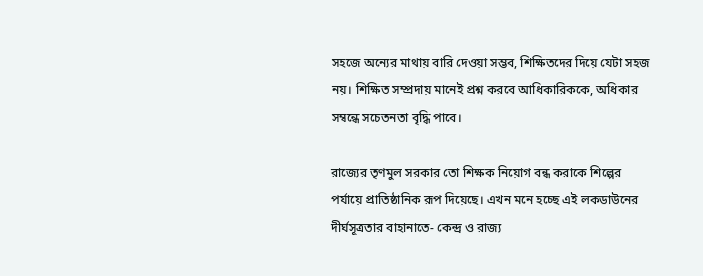সহজে অন্যের মাথায় বারি দেওয়া সম্ভব, শিক্ষিতদের দিয়ে যেটা সহজ নয়। শিক্ষিত সম্প্রদায় মানেই প্রশ্ন করবে আধিকারিককে, অধিকার সম্বন্ধে সচেতনতা বৃদ্ধি পাবে।

রাজ্যের তৃণমুল সরকার তো শিক্ষক নিয়োগ বন্ধ করাকে শিল্পের পর্যায়ে প্রাতিষ্ঠানিক রূপ দিয়েছে। এখন মনে হচ্ছে এই লকডাউনের দীর্ঘসূত্রতার বাহানাতে- কেন্দ্র ও রাজ্য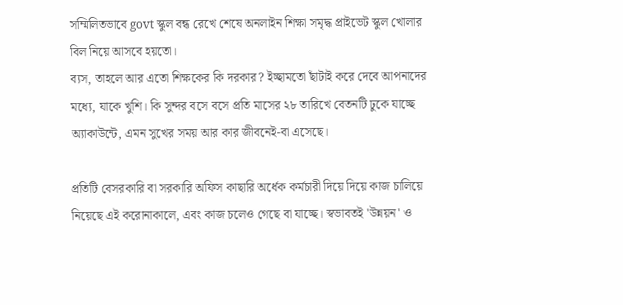সম্মিলিতভাবে govt স্কুল বন্ধ রেখে শেষে অনলাইন শিক্ষা সমৃদ্ধ প্রাইভেট স্কুল খোলার বিল নিয়ে আসবে হয়তো।
ব্যস, তাহলে আর এতো শিক্ষকের কি দরকার? ইচ্ছামতো ছাঁটাই করে দেবে আপনাদের মধ্যে, যাকে খুশি। কি সুন্দর বসে বসে প্রতি মাসের ২৮ তারিখে বেতনটি ঢুকে যাচ্ছে অ্যাকাউন্টে, এমন সুখের সময় আর কার জীবনেই-বা এসেছে।

প্রতিটি বেসরকারি বা সরকারি অফিস কাছারি অর্ধেক কর্মচারী দিয়ে দিয়ে কাজ চালিয়ে নিয়েছে এই করোনাকালে, এবং কাজ চলেও গেছে বা যাচ্ছে। স্বভাবতই 'উন্নয়ন' ও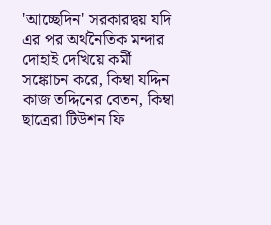'আচ্ছেদিন' সরকারদ্বয় যদি এর পর অর্থনৈতিক মন্দার দোহাই দেখিয়ে কর্মী সঙ্কোচন করে, কিম্বা যদ্দিন কাজ তদ্দিনের বেতন, কিম্বা ছাত্রেরা টিউশন ফি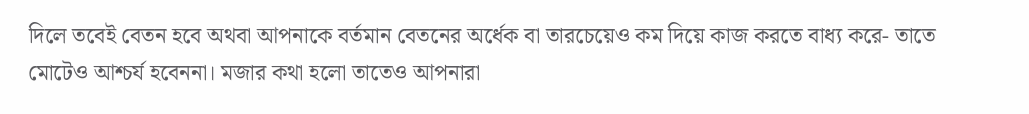দিলে তবেই বেতন হবে অথবা আপনাকে বর্তমান বেতনের অর্ধেক বা তারচেয়েও কম দিয়ে কাজ করতে বাধ্য করে- তাতে মোটেও আশ্চর্য হবেননা। মজার কথা হলো তাতেও আপনারা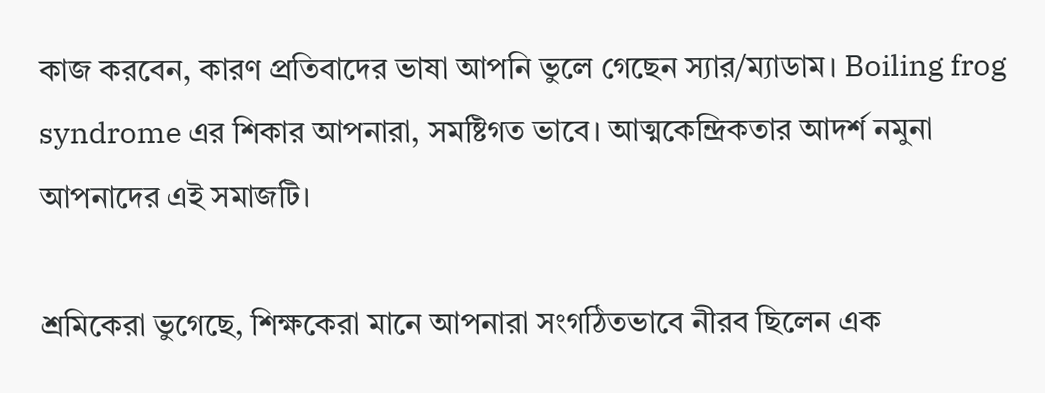কাজ করবেন, কারণ প্রতিবাদের ভাষা আপনি ভুলে গেছেন স্যার/ম্যাডাম। Boiling frog syndrome এর শিকার আপনারা, সমষ্টিগত ভাবে। আত্মকেন্দ্রিকতার আদর্শ নমুনা আপনাদের এই সমাজটি।

শ্রমিকেরা ভুগেছে, শিক্ষকেরা মানে আপনারা সংগঠিতভাবে নীরব ছিলেন এক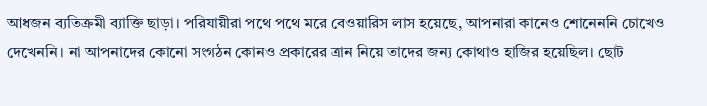আধজন ব্যতিক্রমী ব্যাক্তি ছাড়া। পরিযায়ীরা পথে পথে মরে বেওয়ারিস লাস হয়েছে, আপনারা কানেও শোনেননি চোখেও দেখেননি। না আপনাদের কোনো সংগঠন কোনও প্রকারের ত্রান নিয়ে তাদের জন্য কোথাও হাজির হয়েছিল। ছোট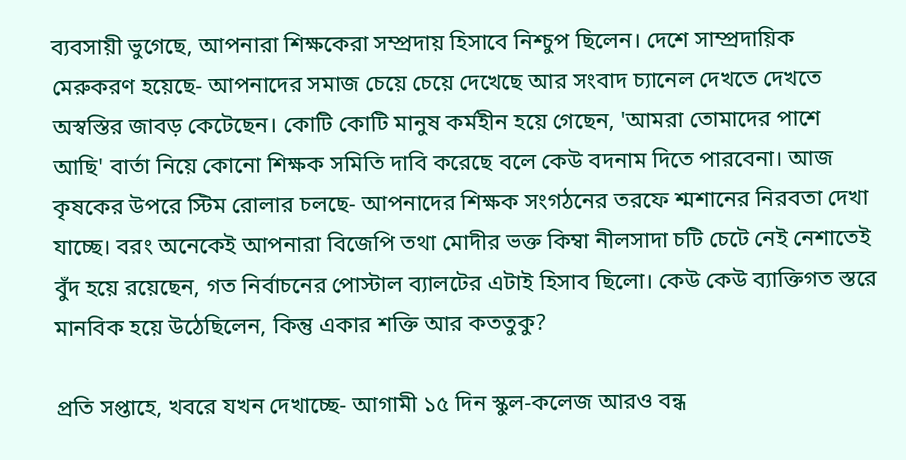ব্যবসায়ী ভুগেছে, আপনারা শিক্ষকেরা সম্প্রদায় হিসাবে নিশ্চুপ ছিলেন। দেশে সাম্প্রদায়িক মেরুকরণ হয়েছে- আপনাদের সমাজ চেয়ে চেয়ে দেখেছে আর সংবাদ চ্যানেল দেখতে দেখতে অস্বস্তির জাবড় কেটেছেন। কোটি কোটি মানুষ কর্মহীন হয়ে গেছেন, 'আমরা তোমাদের পাশে আছি' বার্তা নিয়ে কোনো শিক্ষক সমিতি দাবি করেছে বলে কেউ বদনাম দিতে পারবেনা। আজ কৃষকের উপরে স্টিম রোলার চলছে- আপনাদের শিক্ষক সংগঠনের তরফে শ্মশানের নিরবতা দেখা যাচ্ছে। বরং অনেকেই আপনারা বিজেপি তথা মোদীর ভক্ত কিম্বা নীলসাদা চটি চেটে নেই নেশাতেই বুঁদ হয়ে রয়েছেন, গত নির্বাচনের পোস্টাল ব্যালটের এটাই হিসাব ছিলো। কেউ কেউ ব্যাক্তিগত স্তরে মানবিক হয়ে উঠেছিলেন, কিন্তু একার শক্তি আর কততুকু?

প্রতি সপ্তাহে, খবরে যখন দেখাচ্ছে- আগামী ১৫ দিন স্কুল-কলেজ আরও বন্ধ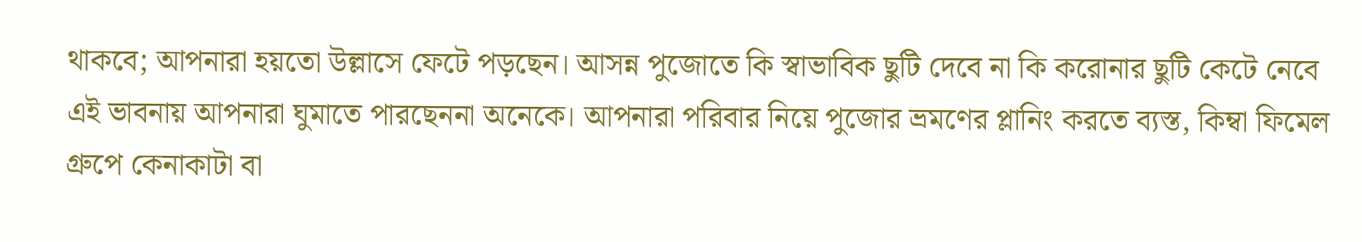থাকবে; আপনারা হয়তো উল্লাসে ফেটে পড়ছেন। আসন্ন পুজোতে কি স্বাভাবিক ছুটি দেবে না কি করোনার ছুটি কেটে নেবে এই ভাবনায় আপনারা ঘুমাতে পারছেননা অনেকে। আপনারা পরিবার নিয়ে পুজোর ভ্রমণের প্লানিং করতে ব্যস্ত, কিম্বা ফিমেল গ্রুপে কেনাকাটা বা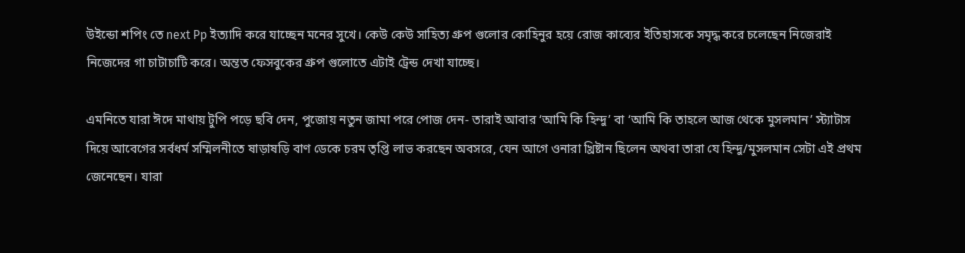উইন্ডো শপিং তে next Pp ইত্যাদি করে যাচ্ছেন মনের সুখে। কেউ কেউ সাহিত্য গ্রুপ গুলোর কোহিনুর হয়ে রোজ কাব্যের ইতিহাসকে সমৃদ্ধ করে চলেছেন নিজেরাই নিজেদের গা চাটাচাটি করে। অন্তত ফেসবুকের গ্রুপ গুলোতে এটাই ট্রেন্ড দেখা যাচ্ছে।

এমনিতে যারা ঈদে মাথায় টুপি পড়ে ছবি দেন, পুজোয় নতুন জামা পরে পোজ দেন- তারাই আবার ‘আমি কি হিন্দু’ বা ‘আমি কি তাহলে আজ থেকে মুসলমান’ স্ট্যাটাস দিয়ে আবেগের সর্বধর্ম সম্মিলনীতে ষাড়াষড়ি বাণ ডেকে চরম তৃপ্তি লাভ করছেন অবসরে, যেন আগে ওনারা খ্রিষ্টান ছিলেন অথবা তারা যে হিন্দু/মুসলমান সেটা এই প্রথম জেনেছেন। যারা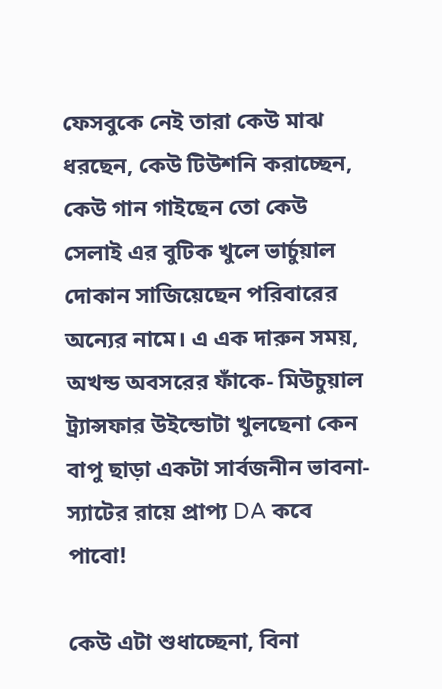ফেসবুকে নেই তারা কেউ মাঝ ধরছেন, কেউ টিউশনি করাচ্ছেন, কেউ গান গাইছেন তো কেউ সেলাই এর বুটিক খুলে ভার্চুয়াল দোকান সাজিয়েছেন পরিবারের অন্যের নামে। এ এক দারুন সময়, অখন্ড অবসরের ফাঁকে- মিউচুয়াল ট্র্যান্সফার উইন্ডোটা খুলছেনা কেন বাপু ছাড়া একটা সার্বজনীন ভাবনা- স্যাটের রায়ে প্রাপ্য DA কবে পাবো!

কেউ এটা শুধাচ্ছেনা, বিনা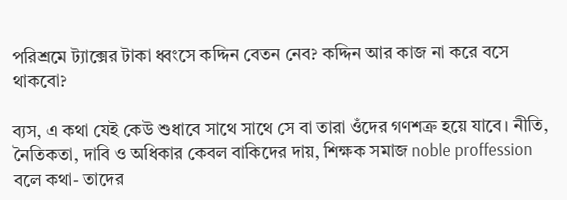পরিশ্রমে ট্যাক্সের টাকা ধ্বংসে কদ্দিন বেতন নেব? কদ্দিন আর কাজ না করে বসে থাকবো?

ব্যস, এ কথা যেই কেউ শুধাবে সাথে সাথে সে বা তারা ওঁদের গণশত্রু হয়ে যাবে। নীতি, নৈতিকতা, দাবি ও অধিকার কেবল বাকিদের দায়, শিক্ষক সমাজ noble proffession বলে কথা- তাদের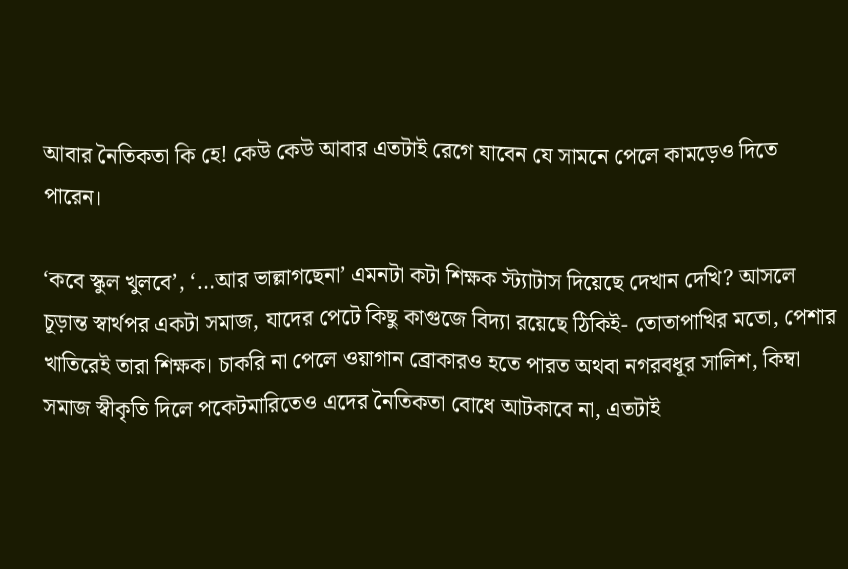আবার নৈতিকতা কি হে! কেউ কেউ আবার এতটাই রেগে যাবেন যে সামনে পেলে কামড়েও দিতে পারেন।

‘কবে স্কুল খুলবে’, ‘…আর ভাল্লাগছেনা’ এমনটা কটা শিক্ষক স্ট্যাটাস দিয়েছে দেখান দেখি? আসলে চূড়ান্ত স্বার্থপর একটা সমাজ, যাদের পেটে কিছু কাগুজে বিদ্যা রয়েছে ঠিকিই- তোতাপাখির মতো, পেশার খাতিরেই তারা শিক্ষক। চাকরি না পেলে ওয়াগান ব্রোকারও হতে পারত অথবা নগরবধূর সালিশ, কিম্বা সমাজ স্বীকৃতি দিলে পকেটমারিতেও এদের নৈতিকতা বোধে আটকাবে না, এতটাই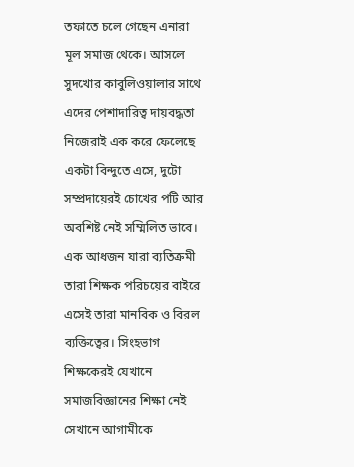তফাতে চলে গেছেন এনারা মূল সমাজ থেকে। আসলে সুদখোর কাবুলিওয়ালার সাথে এদের পেশাদারিত্ব দায়বদ্ধতা নিজেরাই এক করে ফেলেছে একটা বিন্দুতে এসে, দুটো সম্প্রদায়েরই চোখের পটি আর অবশিষ্ট নেই সম্মিলিত ভাবে। এক আধজন যারা ব্যতিক্রমী তারা শিক্ষক পরিচয়ের বাইরে এসেই তারা মানবিক ও বিরল ব্যক্তিত্বের। সিংহভাগ শিক্ষকেরই যেখানে সমাজবিজ্ঞানের শিক্ষা নেই সেখানে আগামীকে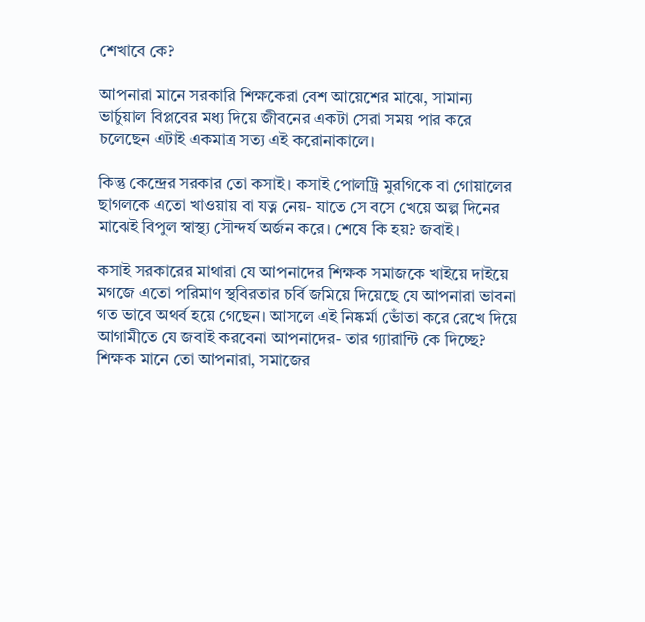শেখাবে কে?

আপনারা মানে সরকারি শিক্ষকেরা বেশ আয়েশের মাঝে, সামান্য ভার্চুয়াল বিপ্লবের মধ্য দিয়ে জীবনের একটা সেরা সময় পার করে চলেছেন এটাই একমাত্র সত্য এই করোনাকালে।

কিন্তু কেন্দ্রের সরকার তো কসাই। কসাই পোলট্রি মুরগিকে বা গোয়ালের ছাগলকে এতো খাওয়ায় বা যত্ন নেয়- যাতে সে বসে খেয়ে অল্প দিনের মাঝেই বিপুল স্বাস্থ্য সৌন্দর্য অর্জন করে। শেষে কি হয়? জবাই।

কসাই সরকারের মাথারা যে আপনাদের শিক্ষক সমাজকে খাইয়ে দাইয়ে মগজে এতো পরিমাণ স্থবিরতার চর্বি জমিয়ে দিয়েছে যে আপনারা ভাবনা গত ভাবে অথর্ব হয়ে গেছেন। আসলে এই নিষ্কর্মা ভোঁতা করে রেখে দিয়ে আগামীতে যে জবাই করবেনা আপনাদের- তার গ্যারান্টি কে দিচ্ছে? শিক্ষক মানে তো আপনারা, সমাজের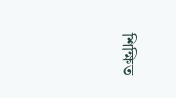শিক্ষিত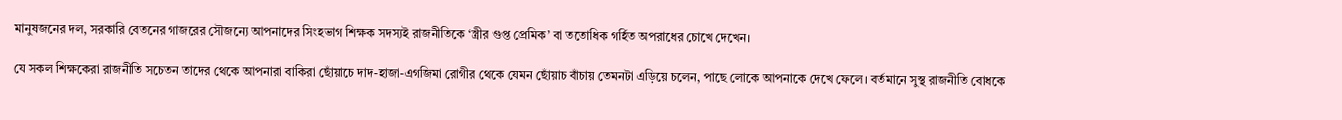মানুষজনের দল, সরকারি বেতনের গাজরের সৌজন্যে আপনাদের সিংহভাগ শিক্ষক সদস্যই রাজনীতিকে ‘স্ত্রীর গুপ্ত প্রেমিক’ বা ততোধিক গর্হিত অপরাধের চোখে দেখেন।

যে সকল শিক্ষকেরা রাজনীতি সচেতন তাদের থেকে আপনারা বাকিরা ছোঁয়াচে দাদ-হাজা-এগজিমা রোগীর থেকে যেমন ছোঁয়াচ বাঁচায় তেমনটা এড়িয়ে চলেন, পাছে লোকে আপনাকে দেখে ফেলে। বর্তমানে সুস্থ রাজনীতি বোধকে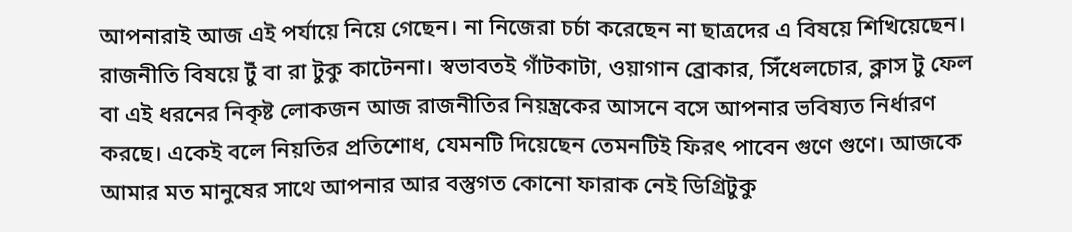আপনারাই আজ এই পর্যায়ে নিয়ে গেছেন। না নিজেরা চর্চা করেছেন না ছাত্রদের এ বিষয়ে শিখিয়েছেন। রাজনীতি বিষয়ে টুঁ বা রা টুকু কাটেননা। স্বভাবতই গাঁটকাটা, ওয়াগান ব্রোকার, সিঁধেলচোর, ক্লাস টু ফেল বা এই ধরনের নিকৃষ্ট লোকজন আজ রাজনীতির নিয়ন্ত্রকের আসনে বসে আপনার ভবিষ্যত নির্ধারণ করছে। একেই বলে নিয়তির প্রতিশোধ, যেমনটি দিয়েছেন তেমনটিই ফিরৎ পাবেন গুণে গুণে। আজকে আমার মত মানুষের সাথে আপনার আর বস্তুগত কোনো ফারাক নেই ডিগ্রিটুকু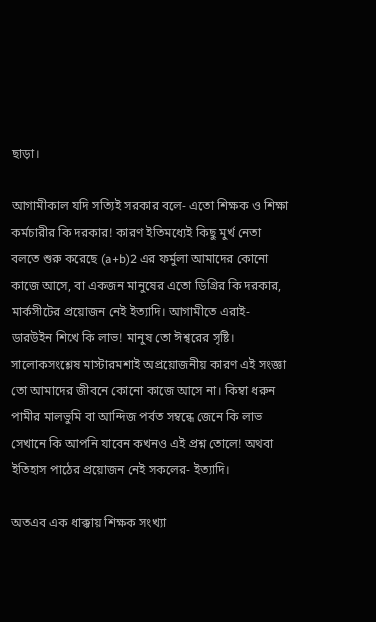ছাড়া।

আগামীকাল যদি সত্যিই সরকার বলে- এতো শিক্ষক ও শিক্ষা কর্মচারীর কি দরকার! কারণ ইতিমধ্যেই কিছু মুর্খ নেতা বলতে শুরু করেছে (a+b)2 এর ফর্মুলা আমাদের কোনো কাজে আসে, বা একজন মানুষের এতো ডিগ্রির কি দরকার, মার্কসীটের প্রয়োজন নেই ইত্যাদি। আগামীতে এরাই- ডারউইন শিখে কি লাভ! মানুষ তো ঈশ্বরের সৃষ্টি। সালোকসংশ্লেষ মাস্টারমশাই অপ্রয়োজনীয় কারণ এই সংজ্ঞা তো আমাদের জীবনে কোনো কাজে আসে না। কিম্বা ধরুন পামীর মালভুমি বা আন্দিজ পর্বত সম্বন্ধে জেনে কি লাভ সেখানে কি আপনি যাবেন কখনও এই প্রশ্ন তোলে! অথবা ইতিহাস পাঠের প্রয়োজন নেই সকলের- ইত্যাদি।

অতএব এক ধাক্কায় শিক্ষক সংখ্যা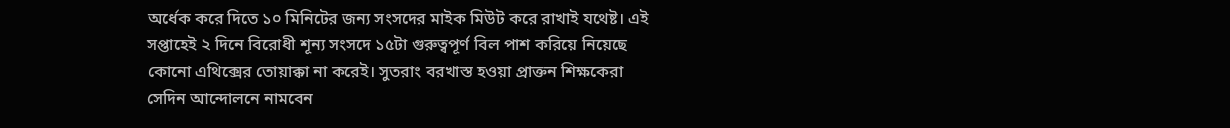অর্ধেক করে দিতে ১০ মিনিটের জন্য সংসদের মাইক মিউট করে রাখাই যথেষ্ট। এই সপ্তাহেই ২ দিনে বিরোধী শূন্য সংসদে ১৫টা গুরুত্বপূর্ণ বিল পাশ করিয়ে নিয়েছে কোনো এথিক্সের তোয়াক্কা না করেই। সুতরাং বরখাস্ত হওয়া প্রাক্তন শিক্ষকেরা সেদিন আন্দোলনে নামবেন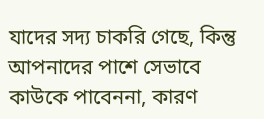যাদের সদ্য চাকরি গেছে, কিন্তু আপনাদের পাশে সেভাবে কাউকে পাবেননা, কারণ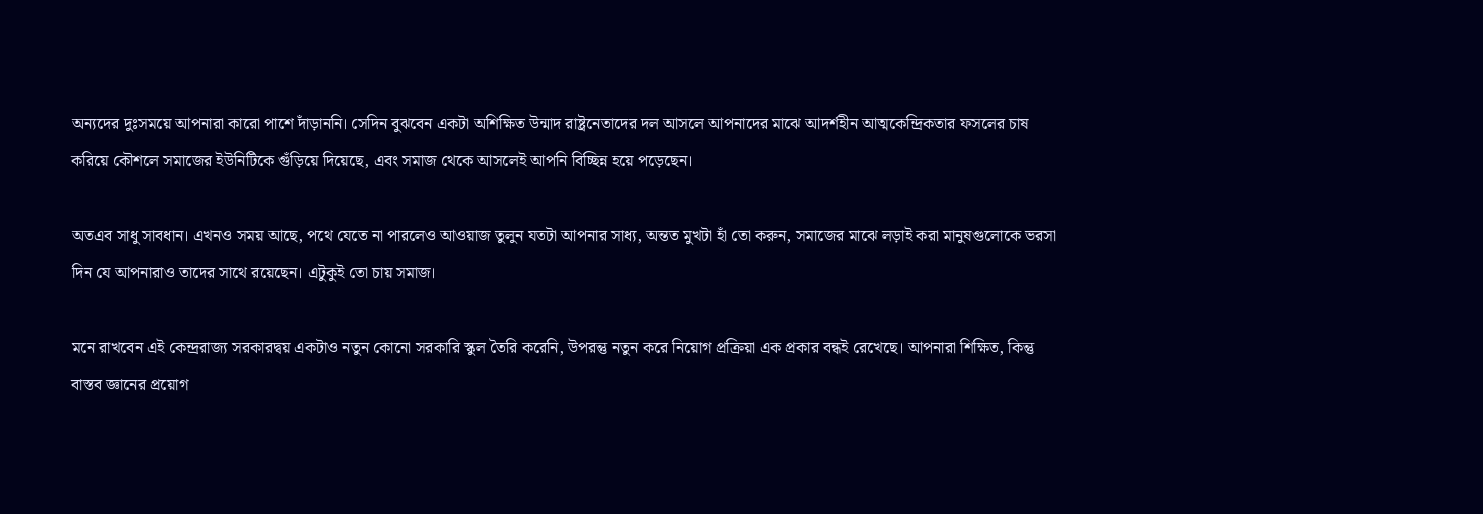অন্যদের দুঃসময়ে আপনারা কারো পাশে দাঁড়াননি। সেদিন বুঝবেন একটা অশিক্ষিত উন্মাদ রাষ্ট্রনেতাদের দল আসলে আপনাদের মাঝে আদর্শহীন আত্মকেন্দ্রিকতার ফসলের চাষ করিয়ে কৌশলে সমাজের ইউনিটিকে গুঁড়িয়ে দিয়েছে, এবং সমাজ থেকে আসলেই আপনি বিচ্ছিন্ন হয়ে পড়েছেন।

অতএব সাধু সাবধান। এখনও সময় আছে, পথে যেতে না পারলেও আওয়াজ তুলুন যতটা আপনার সাধ্য, অন্তত মুখটা হাঁ তো করুন, সমাজের মাঝে লড়াই করা মানুষগুলোকে ভরসা দিন যে আপনারাও তাদের সাথে রয়েছেন। এটুকুই তো চায় সমাজ।

মনে রাখবেন এই কেন্দ্ররাজ্য সরকারদ্বয় একটাও নতুন কোনো সরকারি স্কুল তৈরি করেনি, উপরন্তু নতুন করে নিয়োগ প্রক্রিয়া এক প্রকার বন্ধই রেখেছে। আপনারা শিক্ষিত, কিন্তু বাস্তব জ্ঞানের প্রয়োগ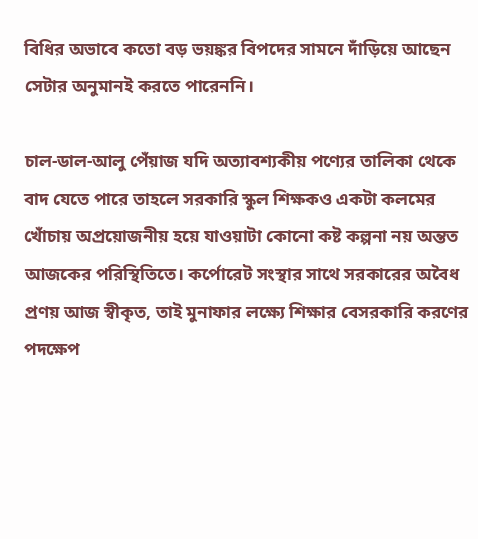বিধির অভাবে কতো বড় ভয়ঙ্কর বিপদের সামনে দাঁড়িয়ে আছেন সেটার অনুমানই করতে পারেননি।

চাল-ডাল-আলু পেঁয়াজ যদি অত্যাবশ্যকীয় পণ্যের তালিকা থেকে বাদ যেতে পারে তাহলে সরকারি স্কুল শিক্ষকও একটা কলমের খোঁচায় অপ্রয়োজনীয় হয়ে যাওয়াটা কোনো কষ্ট কল্পনা নয় অন্তত আজকের পরিস্থিতিতে। কর্পোরেট সংস্থার সাথে সরকারের অবৈধ প্রণয় আজ স্বীকৃত, তাই মুনাফার লক্ষ্যে শিক্ষার বেসরকারি করণের পদক্ষেপ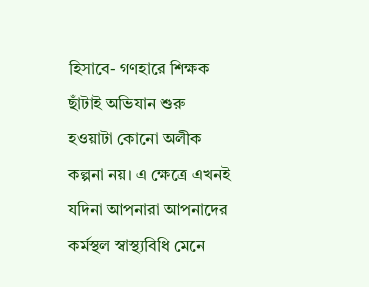হিসাবে- গণহারে শিক্ষক ছাঁটাই অভিযান শুরু হওয়াটা কোনো অলীক কল্পনা নয়। এ ক্ষেত্রে এখনই যদিনা আপনারা আপনাদের কর্মস্থল স্বাস্থ্যবিধি মেনে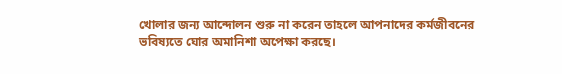খোলার জন্য আন্দোলন শুরু না করেন তাহলে আপনাদের কর্মজীবনের ভবিষ্যতে ঘোর অমানিশা অপেক্ষা করছে।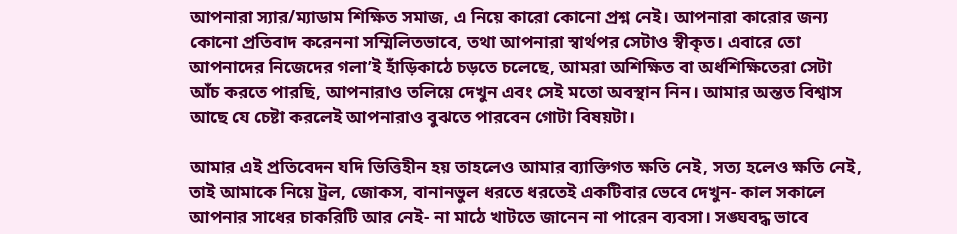আপনারা স্যার/ম্যাডাম শিক্ষিত সমাজ, এ নিয়ে কারো কোনো প্রশ্ন নেই। আপনারা কারোর জন্য কোনো প্রতিবাদ করেননা সম্মিলিতভাবে, তথা আপনারা স্বার্থপর সেটাও স্বীকৃত। এবারে তো আপনাদের নিজেদের গলা’ই হাঁড়িকাঠে চড়তে চলেছে, আমরা অশিক্ষিত বা অর্ধশিক্ষিতেরা সেটা আঁচ করতে পারছি, আপনারাও তলিয়ে দেখুন এবং সেই মতো অবস্থান নিন। আমার অন্তত বিশ্বাস আছে যে চেষ্টা করলেই আপনারাও বুঝতে পারবেন গোটা বিষয়টা।

আমার এই প্রতিবেদন যদি ভিত্তিহীন হয় তাহলেও আমার ব্যাক্তিগত ক্ষতি নেই, সত্য হলেও ক্ষতি নেই, তাই আমাকে নিয়ে ট্রল, জোকস, বানানভুল ধরতে ধরতেই একটিবার ভেবে দেখুন- কাল সকালে আপনার সাধের চাকরিটি আর নেই- না মাঠে খাটতে জানেন না পারেন ব্যবসা। সঙ্ঘবদ্ধ ভাবে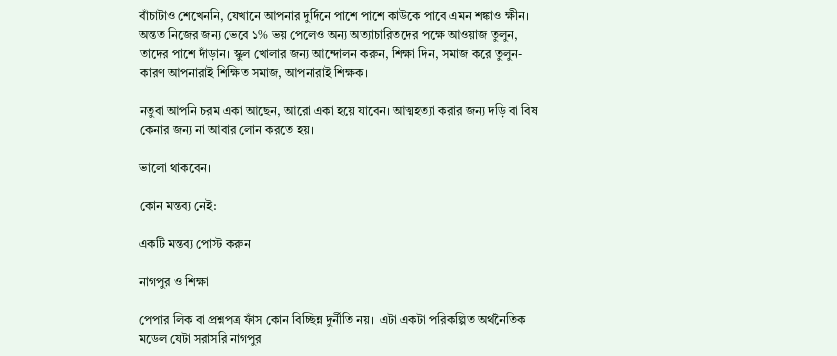বাঁচাটাও শেখেননি, যেখানে আপনার দুর্দিনে পাশে পাশে কাউকে পাবে এমন শঙ্কাও ক্ষীন। অন্তত নিজের জন্য ভেবে ১% ভয় পেলেও অন্য অত্যাচারিতদের পক্ষে আওয়াজ তুলুন, তাদের পাশে দাঁড়ান। স্কুল খোলার জন্য আন্দোলন করুন, শিক্ষা দিন, সমাজ করে তুলুন- কারণ আপনারাই শিক্ষিত সমাজ, আপনারাই শিক্ষক।

নতুবা আপনি চরম একা আছেন, আরো একা হয়ে যাবেন। আত্মহত্যা করার জন্য দড়ি বা বিষ কেনার জন্য না আবার লোন করতে হয়।

ভালো থাকবেন।

কোন মন্তব্য নেই:

একটি মন্তব্য পোস্ট করুন

নাগপুর ও শিক্ষা

পেপার লিক বা প্রশ্নপত্র ফাঁস কোন বিচ্ছিন্ন দুর্নীতি নয়।  এটা একটা পরিকল্পিত অর্থনৈতিক মডেল যেটা সরাসরি নাগপুর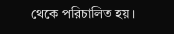থেকে পরিচালিত হয়।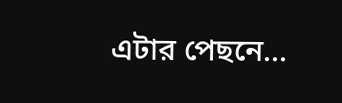এটার পেছনে...